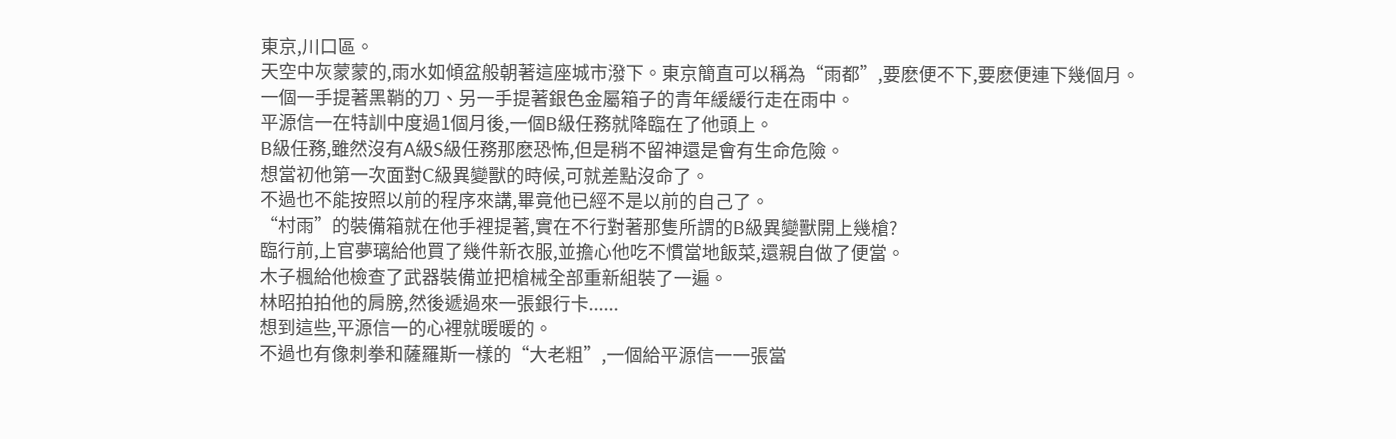東京,川口區。
天空中灰蒙蒙的,雨水如傾盆般朝著這座城市潑下。東京簡直可以稱為“雨都”,要麽便不下,要麽便連下幾個月。
一個一手提著黑鞘的刀、另一手提著銀色金屬箱子的青年緩緩行走在雨中。
平源信一在特訓中度過1個月後,一個B級任務就降臨在了他頭上。
B級任務,雖然沒有A級S級任務那麽恐怖,但是稍不留神還是會有生命危險。
想當初他第一次面對C級異變獸的時候,可就差點沒命了。
不過也不能按照以前的程序來講,畢竟他已經不是以前的自己了。
“村雨”的裝備箱就在他手裡提著,實在不行對著那隻所謂的B級異變獸開上幾槍?
臨行前,上官夢璃給他買了幾件新衣服,並擔心他吃不慣當地飯菜,還親自做了便當。
木子楓給他檢查了武器裝備並把槍械全部重新組裝了一遍。
林昭拍拍他的肩膀,然後遞過來一張銀行卡......
想到這些,平源信一的心裡就暖暖的。
不過也有像刺拳和薩羅斯一樣的“大老粗”,一個給平源信一一張當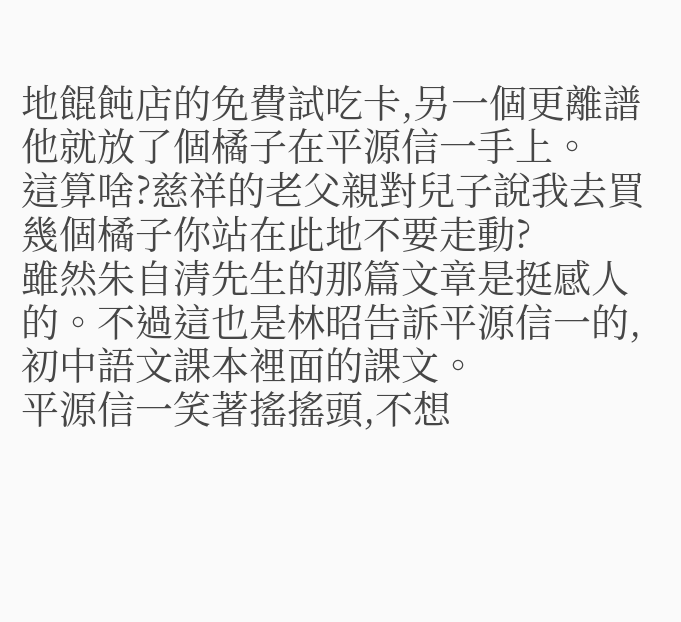地餛飩店的免費試吃卡,另一個更離譜他就放了個橘子在平源信一手上。
這算啥?慈祥的老父親對兒子說我去買幾個橘子你站在此地不要走動?
雖然朱自清先生的那篇文章是挺感人的。不過這也是林昭告訴平源信一的,初中語文課本裡面的課文。
平源信一笑著搖搖頭,不想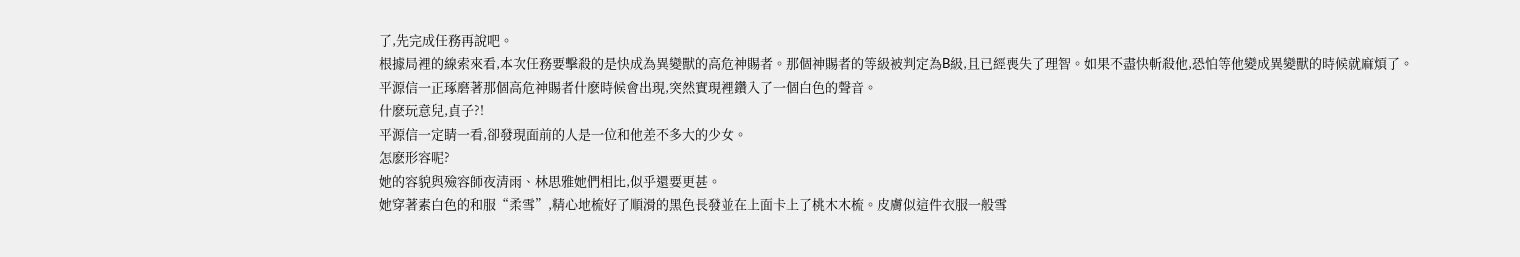了,先完成任務再說吧。
根據局裡的線索來看,本次任務要擊殺的是快成為異變獸的高危神賜者。那個神賜者的等級被判定為B級,且已經喪失了理智。如果不盡快斬殺他,恐怕等他變成異變獸的時候就麻煩了。
平源信一正琢磨著那個高危神賜者什麽時候會出現,突然實現裡鑽入了一個白色的聲音。
什麽玩意兒,貞子?!
平源信一定睛一看,卻發現面前的人是一位和他差不多大的少女。
怎麽形容呢?
她的容貌與殮容師夜清雨、林思雅她們相比,似乎還要更甚。
她穿著素白色的和服“柔雪”,精心地梳好了順滑的黑色長發並在上面卡上了桃木木梳。皮膚似這件衣服一般雪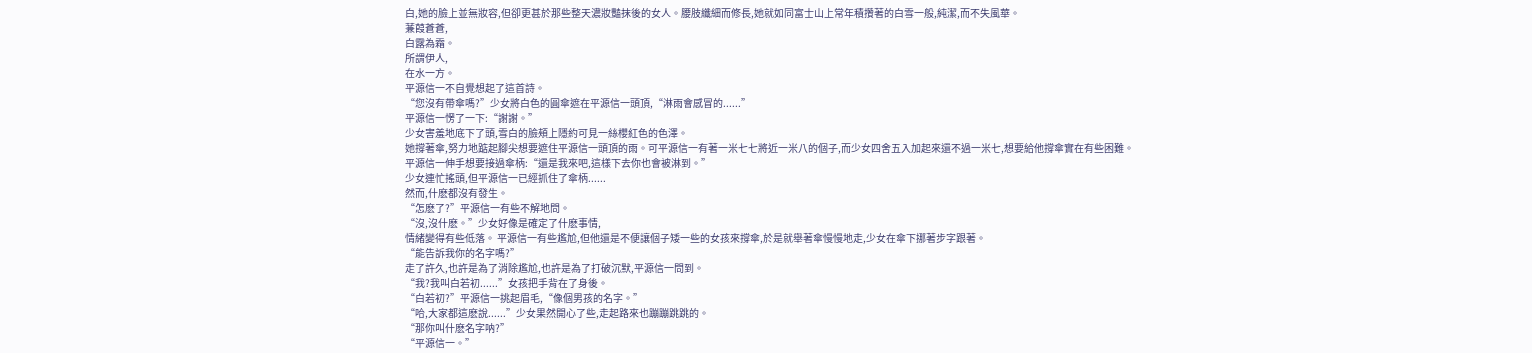白,她的臉上並無妝容,但卻更甚於那些整天濃妝豔抹後的女人。腰肢纖細而修長,她就如同富士山上常年積攢著的白雪一般,純潔,而不失風華。
蒹葭蒼蒼,
白露為霜。
所謂伊人,
在水一方。
平源信一不自覺想起了這首詩。
“您沒有帶傘嗎?”少女將白色的圓傘遮在平源信一頭頂,“淋雨會感冒的......”
平源信一愣了一下:“謝謝。”
少女害羞地底下了頭,雪白的臉頰上隱約可見一絲櫻紅色的色澤。
她撐著傘,努力地踮起腳尖想要遮住平源信一頭頂的雨。可平源信一有著一米七七將近一米八的個子,而少女四舍五入加起來還不過一米七,想要給他撐傘實在有些困難。
平源信一伸手想要接過傘柄:“還是我來吧,這樣下去你也會被淋到。”
少女連忙搖頭,但平源信一已經抓住了傘柄......
然而,什麽都沒有發生。
“怎麽了?”平源信一有些不解地問。
“沒,沒什麽。”少女好像是確定了什麽事情,
情緒變得有些低落。 平源信一有些尷尬,但他還是不便讓個子矮一些的女孩來撐傘,於是就舉著傘慢慢地走,少女在傘下挪著步字跟著。
“能告訴我你的名字嗎?”
走了許久,也許是為了消除尷尬,也許是為了打破沉默,平源信一問到。
“我?我叫白若初......”女孩把手背在了身後。
“白若初?”平源信一挑起眉毛,“像個男孩的名字。”
“哈,大家都這麽說......”少女果然開心了些,走起路來也蹦蹦跳跳的。
“那你叫什麽名字呐?”
“平源信一。”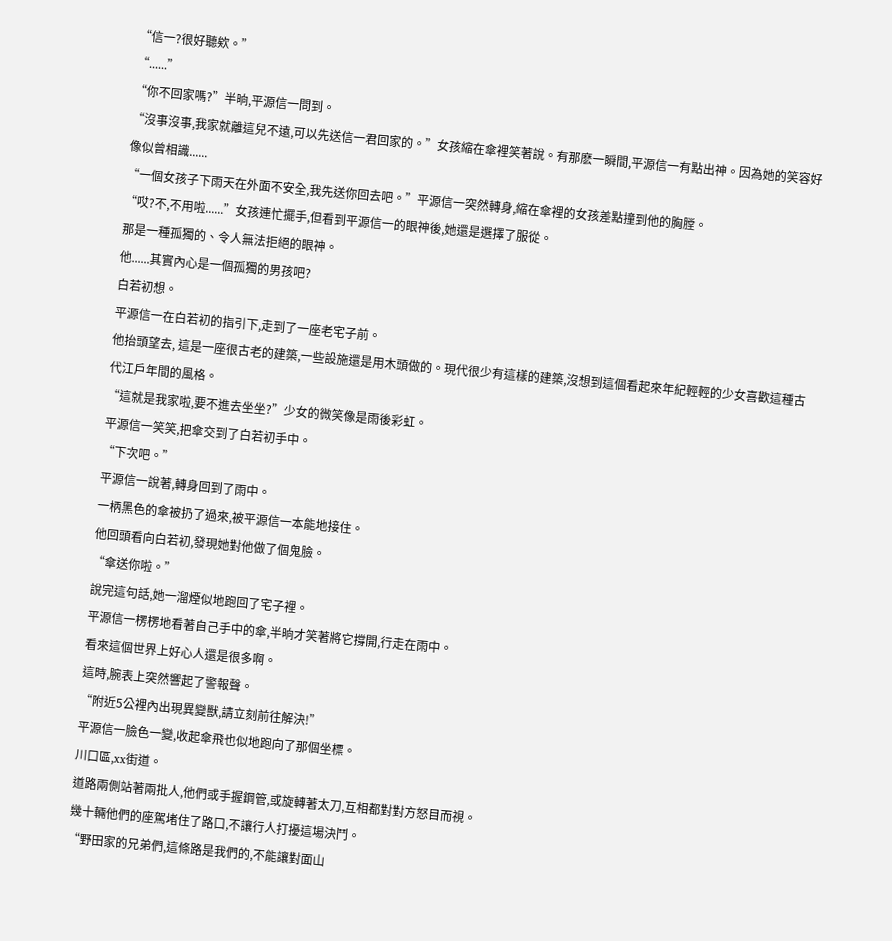“信一?很好聽欸。”
“......”
“你不回家嗎?”半晌,平源信一問到。
“沒事沒事,我家就離這兒不遠,可以先送信一君回家的。”女孩縮在傘裡笑著說。有那麽一瞬間,平源信一有點出神。因為她的笑容好像似曾相識......
“一個女孩子下雨天在外面不安全,我先送你回去吧。”平源信一突然轉身,縮在傘裡的女孩差點撞到他的胸膛。
“哎?不,不用啦......”女孩連忙擺手,但看到平源信一的眼神後,她還是選擇了服從。
那是一種孤獨的、令人無法拒絕的眼神。
他......其實內心是一個孤獨的男孩吧?
白若初想。
平源信一在白若初的指引下,走到了一座老宅子前。
他抬頭望去, 這是一座很古老的建築,一些設施還是用木頭做的。現代很少有這樣的建築,沒想到這個看起來年紀輕輕的少女喜歡這種古代江戶年間的風格。
“這就是我家啦,要不進去坐坐?”少女的微笑像是雨後彩虹。
平源信一笑笑,把傘交到了白若初手中。
“下次吧。”
平源信一說著,轉身回到了雨中。
一柄黑色的傘被扔了過來,被平源信一本能地接住。
他回頭看向白若初,發現她對他做了個鬼臉。
“傘送你啦。”
說完這句話,她一溜煙似地跑回了宅子裡。
平源信一楞楞地看著自己手中的傘,半晌才笑著將它撐開,行走在雨中。
看來這個世界上好心人還是很多啊。
這時,腕表上突然響起了警報聲。
“附近5公裡內出現異變獸,請立刻前往解決!”
平源信一臉色一變,收起傘飛也似地跑向了那個坐標。
川口區,xx街道。
道路兩側站著兩批人,他們或手握鋼管,或旋轉著太刀,互相都對對方怒目而視。
幾十輛他們的座駕堵住了路口,不讓行人打擾這場決鬥。
“野田家的兄弟們,這條路是我們的,不能讓對面山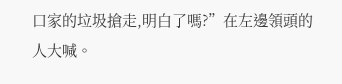口家的垃圾搶走,明白了嗎?”在左邊領頭的人大喊。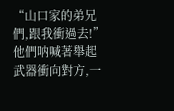“山口家的弟兄們,跟我衝過去!”
他們呐喊著舉起武器衝向對方,一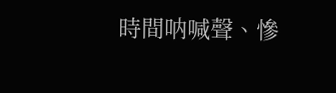時間呐喊聲、慘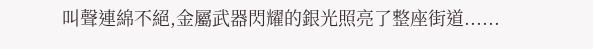叫聲連綿不絕,金屬武器閃耀的銀光照亮了整座街道......